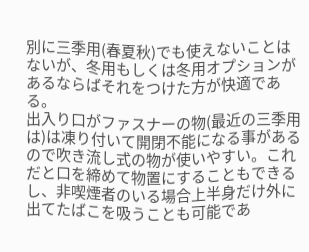別に三季用(春夏秋)でも使えないことはないが、冬用もしくは冬用オプションがあるならばそれをつけた方が快適である。
出入り口がファスナーの物(最近の三季用は)は凍り付いて開閉不能になる事があるので吹き流し式の物が使いやすい。これだと口を締めて物置にすることもできるし、非喫煙者のいる場合上半身だけ外に出てたばこを吸うことも可能であ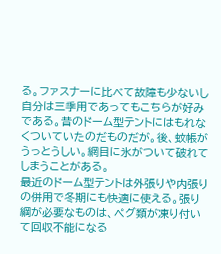る。ファスナーに比べて故障も少ないし自分は三季用であってもこちらが好みである。昔のドーム型テントにはもれなくついていたのだものだが。後、蚊帳がうっとうしい。網目に氷がついて破れてしまうことがある。
最近のドーム型テントは外張りや内張りの併用で冬期にも快適に使える。張り綱が必要なものは、ペグ類が凍り付いて回収不能になる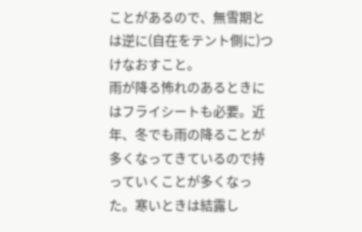ことがあるので、無雪期とは逆に(自在をテント側に)つけなおすこと。
雨が降る怖れのあるときにはフライシートも必要。近年、冬でも雨の降ることが多くなってきているので持っていくことが多くなった。寒いときは結露し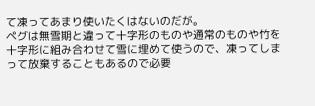て凍ってあまり使いたくはないのだが。
ペグは無雪期と違って十字形のものや通常のものや竹を十字形に組み合わせて雪に埋めて使うので、凍ってしまって放棄することもあるので必要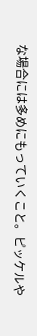な場合には多めにもっていくこと。ピッケルや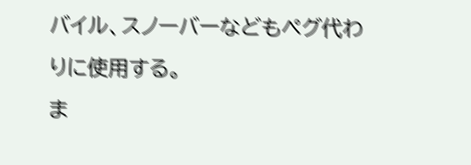バイル、スノーバーなどもペグ代わりに使用する。
ま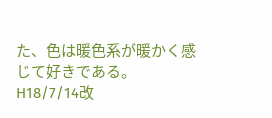た、色は暖色系が暖かく感じて好きである。
H18/7/14改